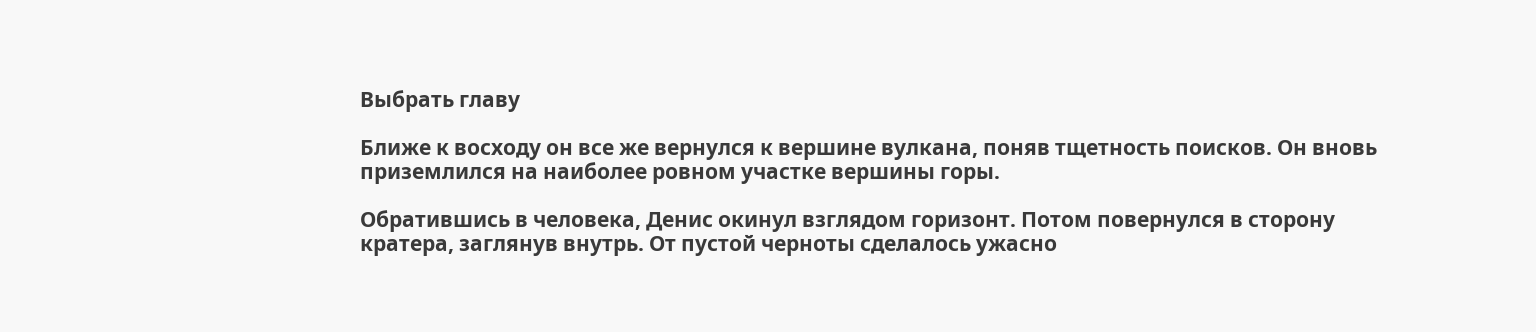Выбрать главу

Ближе к восходу он все же вернулся к вершине вулкана, поняв тщетность поисков. Он вновь приземлился на наиболее ровном участке вершины горы.

Обратившись в человека, Денис окинул взглядом горизонт. Потом повернулся в сторону кратера, заглянув внутрь. От пустой черноты сделалось ужасно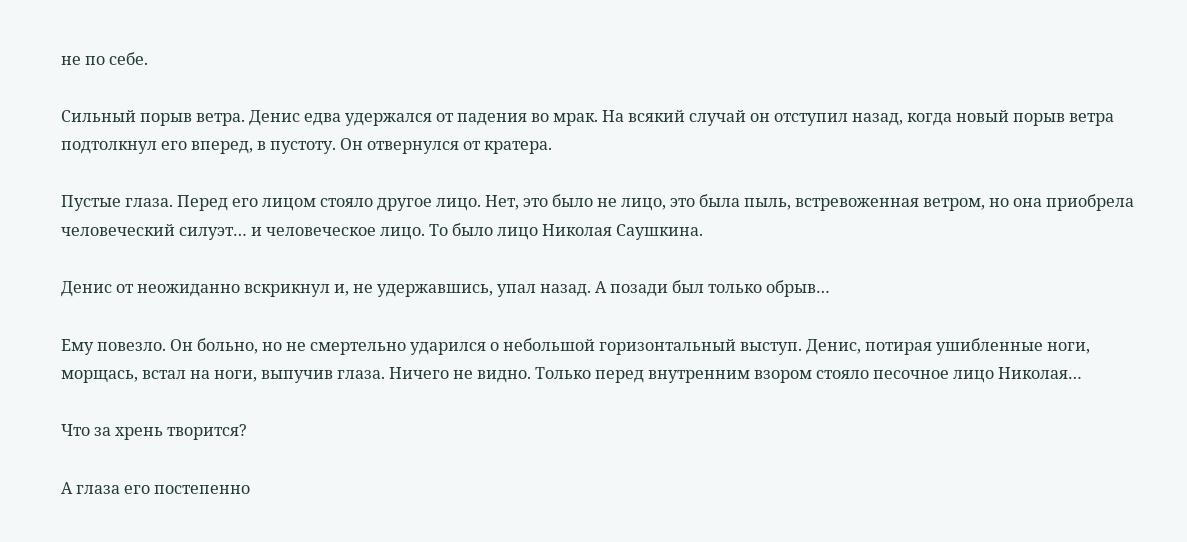не по себе.

Сильный порыв ветра. Денис едва удержался от падения во мрак. На всякий случай он отступил назад, когда новый порыв ветра подтолкнул его вперед, в пустоту. Он отвернулся от кратера.

Пустые глаза. Перед его лицом стояло другое лицо. Нет, это было не лицо, это была пыль, встревоженная ветром, но она приобрела человеческий силуэт… и человеческое лицо. То было лицо Николая Саушкина.

Денис от неожиданно вскрикнул и, не удержавшись, упал назад. А позади был только обрыв…

Ему повезло. Он больно, но не смертельно ударился о небольшой горизонтальный выступ. Денис, потирая ушибленные ноги, морщась, встал на ноги, выпучив глаза. Ничего не видно. Только перед внутренним взором стояло песочное лицо Николая…

Что за хрень творится?

А глаза его постепенно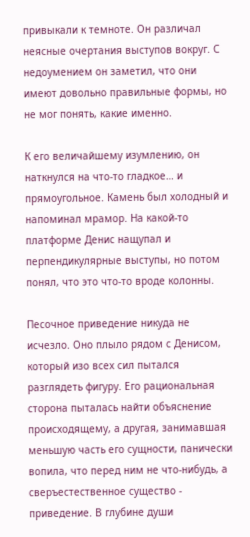привыкали к темноте. Он различал неясные очертания выступов вокруг. С недоумением он заметил, что они имеют довольно правильные формы, но не мог понять, какие именно.

К его величайшему изумлению, он наткнулся на что-то гладкое… и прямоугольное. Камень был холодный и напоминал мрамор. На какой-то платформе Денис нащупал и перпендикулярные выступы, но потом понял, что это что-то вроде колонны.

Песочное приведение никуда не исчезло. Оно плыло рядом с Денисом, который изо всех сил пытался разглядеть фигуру. Его рациональная сторона пыталась найти объяснение происходящему, а другая, занимавшая меньшую часть его сущности, панически вопила, что перед ним не что-нибудь, а сверъестественное существо - приведение. В глубине души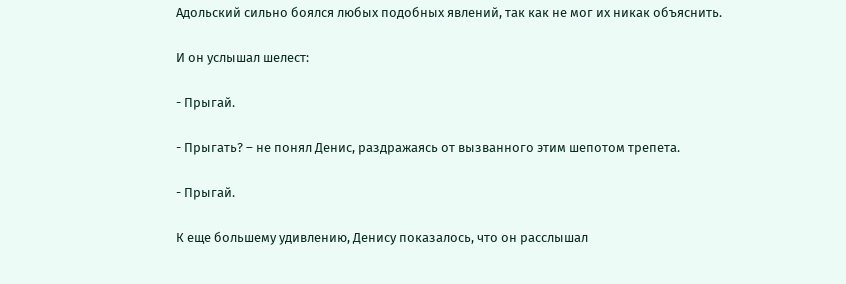Адольский сильно боялся любых подобных явлений, так как не мог их никак объяснить.

И он услышал шелест:

- Прыгай.

- Прыгать? – не понял Денис, раздражаясь от вызванного этим шепотом трепета.

- Прыгай.

К еще большему удивлению, Денису показалось, что он расслышал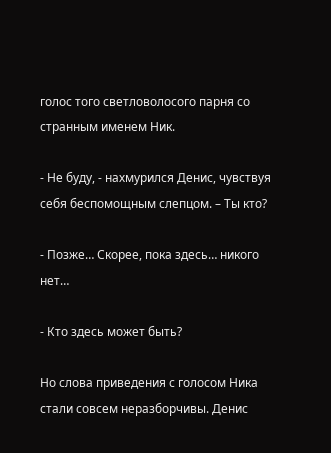голос того светловолосого парня со странным именем Ник.

- Не буду, - нахмурился Денис, чувствуя себя беспомощным слепцом. – Ты кто?

- Позже… Скорее, пока здесь… никого нет…

- Кто здесь может быть?

Но слова приведения с голосом Ника стали совсем неразборчивы. Денис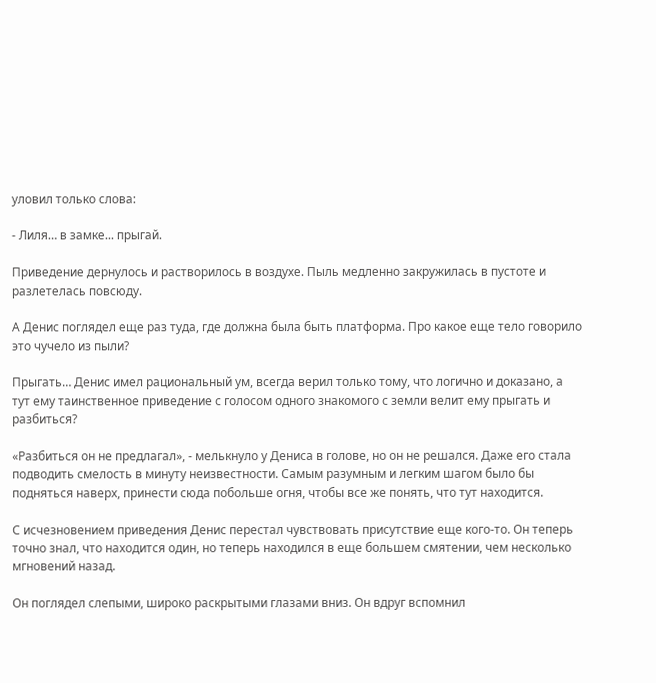уловил только слова:

- Лиля… в замке... прыгай.

Приведение дернулось и растворилось в воздухе. Пыль медленно закружилась в пустоте и разлетелась повсюду.

А Денис поглядел еще раз туда, где должна была быть платформа. Про какое еще тело говорило это чучело из пыли?

Прыгать… Денис имел рациональный ум, всегда верил только тому, что логично и доказано, а тут ему таинственное приведение с голосом одного знакомого с земли велит ему прыгать и разбиться?

«Разбиться он не предлагал», - мелькнуло у Дениса в голове, но он не решался. Даже его стала подводить смелость в минуту неизвестности. Самым разумным и легким шагом было бы подняться наверх, принести сюда побольше огня, чтобы все же понять, что тут находится.

С исчезновением приведения Денис перестал чувствовать присутствие еще кого-то. Он теперь точно знал, что находится один, но теперь находился в еще большем смятении, чем несколько мгновений назад.

Он поглядел слепыми, широко раскрытыми глазами вниз. Он вдруг вспомнил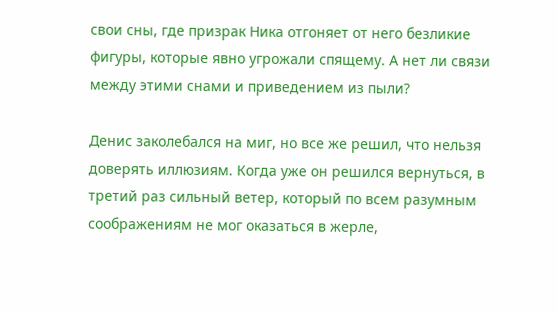свои сны, где призрак Ника отгоняет от него безликие фигуры, которые явно угрожали спящему. А нет ли связи между этими снами и приведением из пыли?

Денис заколебался на миг, но все же решил, что нельзя доверять иллюзиям. Когда уже он решился вернуться, в третий раз сильный ветер, который по всем разумным соображениям не мог оказаться в жерле,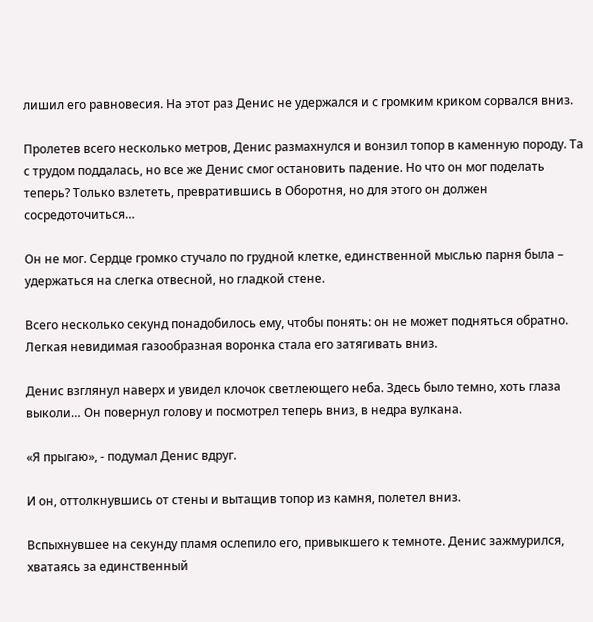лишил его равновесия. На этот раз Денис не удержался и с громким криком сорвался вниз.

Пролетев всего несколько метров, Денис размахнулся и вонзил топор в каменную породу. Та с трудом поддалась, но все же Денис смог остановить падение. Но что он мог поделать теперь? Только взлететь, превратившись в Оборотня, но для этого он должен сосредоточиться…

Он не мог. Сердце громко стучало по грудной клетке, единственной мыслью парня была – удержаться на слегка отвесной, но гладкой стене.

Всего несколько секунд понадобилось ему, чтобы понять: он не может подняться обратно. Легкая невидимая газообразная воронка стала его затягивать вниз.

Денис взглянул наверх и увидел клочок светлеющего неба. Здесь было темно, хоть глаза выколи… Он повернул голову и посмотрел теперь вниз, в недра вулкана.

«Я прыгаю», - подумал Денис вдруг.

И он, оттолкнувшись от стены и вытащив топор из камня, полетел вниз.

Вспыхнувшее на секунду пламя ослепило его, привыкшего к темноте. Денис зажмурился, хватаясь за единственный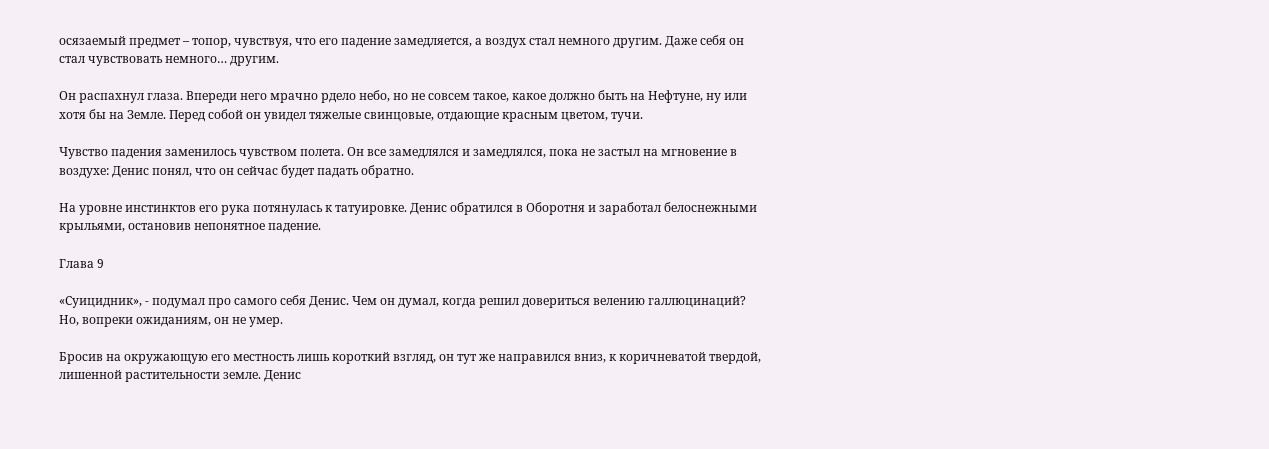осязаемый предмет – топор, чувствуя, что его падение замедляется, а воздух стал немного другим. Даже себя он стал чувствовать немного… другим.

Он распахнул глаза. Впереди него мрачно рдело небо, но не совсем такое, какое должно быть на Нефтуне, ну или хотя бы на Земле. Перед собой он увидел тяжелые свинцовые, отдающие красным цветом, тучи.

Чувство падения заменилось чувством полета. Он все замедлялся и замедлялся, пока не застыл на мгновение в воздухе: Денис понял, что он сейчас будет падать обратно.

На уровне инстинктов его рука потянулась к татуировке. Денис обратился в Оборотня и заработал белоснежными крыльями, остановив непонятное падение.

Глава 9

«Суицидник», - подумал про самого себя Денис. Чем он думал, когда решил довериться велению галлюцинаций? Но, вопреки ожиданиям, он не умер.

Бросив на окружающую его местность лишь короткий взгляд, он тут же направился вниз, к коричневатой твердой, лишенной растительности земле. Денис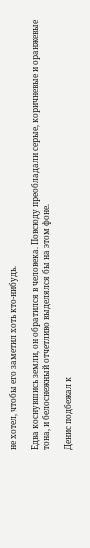не хотел, чтобы его заметил хоть кто-нибудь.

Едва коснувшись земли, он обратился в человека. Повсюду преобладали серые, коричневые и оранжевые тона, и белоснежный отчетливо выделялся бы на этом фоне.

Денис подбежал к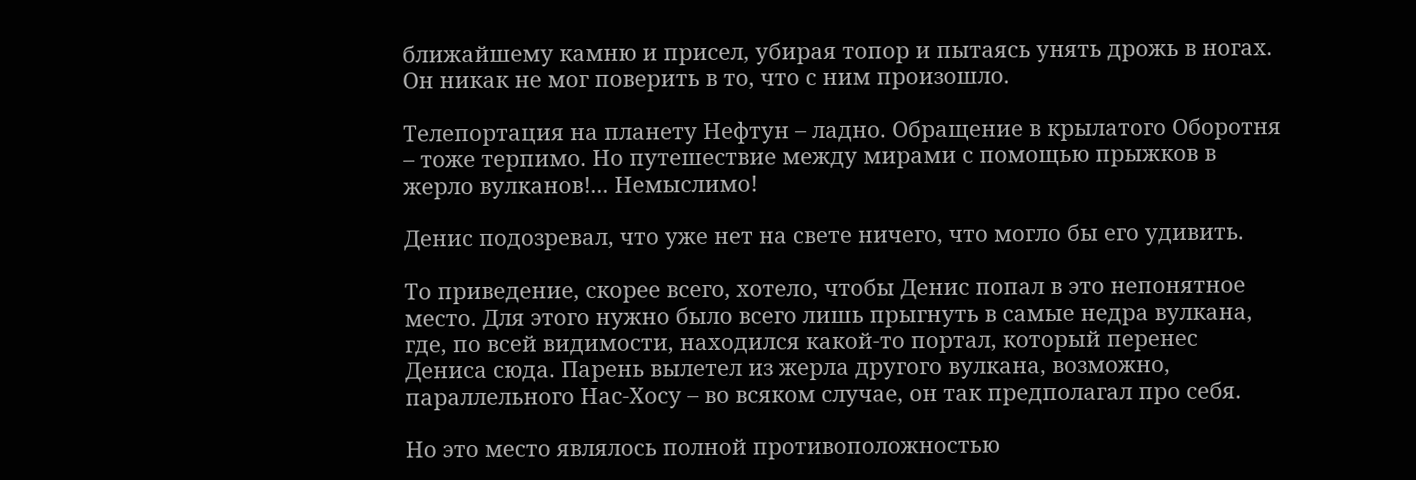ближайшему камню и присел, убирая топор и пытаясь унять дрожь в ногах. Он никак не мог поверить в то, что с ним произошло.

Телепортация на планету Нефтун – ладно. Обращение в крылатого Оборотня – тоже терпимо. Но путешествие между мирами с помощью прыжков в жерло вулканов!... Немыслимо!

Денис подозревал, что уже нет на свете ничего, что могло бы его удивить.

То приведение, скорее всего, хотело, чтобы Денис попал в это непонятное место. Для этого нужно было всего лишь прыгнуть в самые недра вулкана, где, по всей видимости, находился какой-то портал, который перенес Дениса сюда. Парень вылетел из жерла другого вулкана, возможно, параллельного Нас-Хосу – во всяком случае, он так предполагал про себя.

Но это место являлось полной противоположностью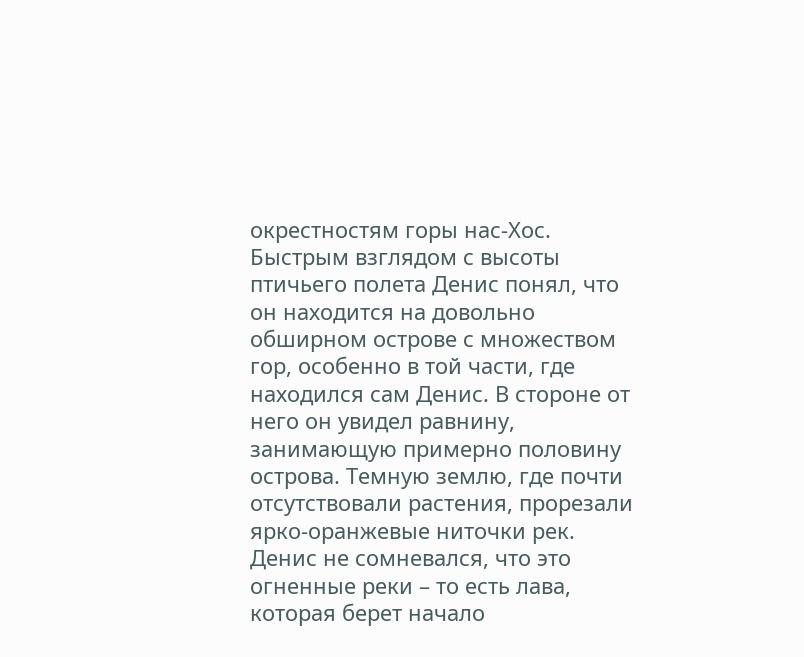окрестностям горы нас-Хос. Быстрым взглядом с высоты птичьего полета Денис понял, что он находится на довольно обширном острове с множеством гор, особенно в той части, где находился сам Денис. В стороне от него он увидел равнину, занимающую примерно половину острова. Темную землю, где почти отсутствовали растения, прорезали ярко-оранжевые ниточки рек. Денис не сомневался, что это огненные реки – то есть лава, которая берет начало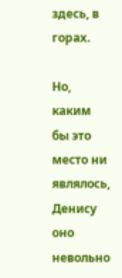здесь, в горах.

Но, каким бы это место ни являлось, Денису оно невольно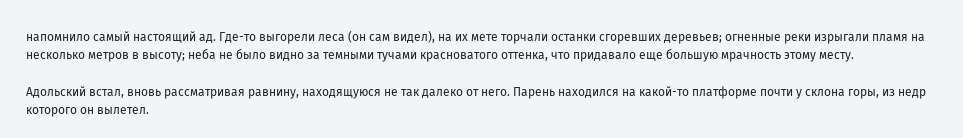напомнило самый настоящий ад. Где-то выгорели леса (он сам видел), на их мете торчали останки сгоревших деревьев; огненные реки изрыгали пламя на несколько метров в высоту; неба не было видно за темными тучами красноватого оттенка, что придавало еще большую мрачность этому месту.

Адольский встал, вновь рассматривая равнину, находящуюся не так далеко от него. Парень находился на какой-то платформе почти у склона горы, из недр которого он вылетел.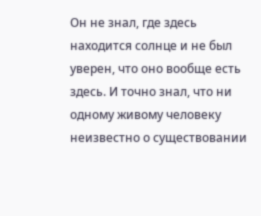Он не знал, где здесь находится солнце и не был уверен, что оно вообще есть здесь. И точно знал, что ни одному живому человеку неизвестно о существовании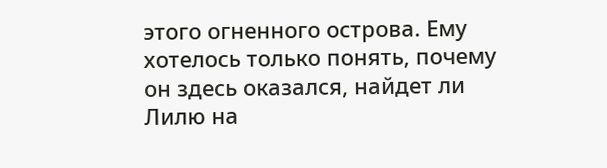этого огненного острова. Ему хотелось только понять, почему он здесь оказался, найдет ли Лилю на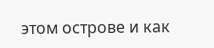этом острове и как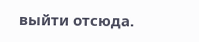выйти отсюда.